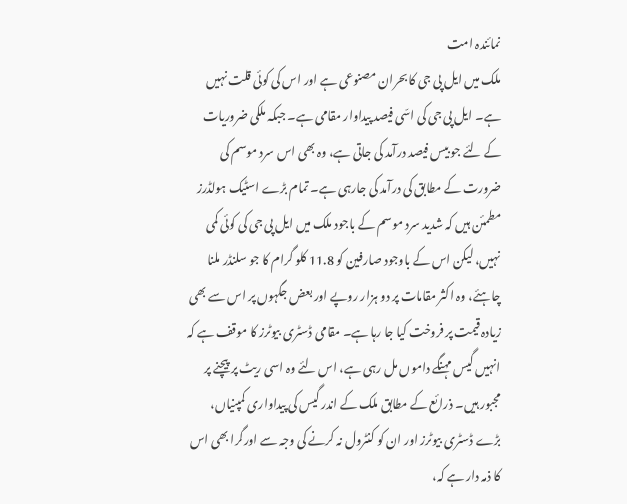نمائندہ امت
ملک میں ایل پی جی کا بحران مصنوعی ہے اور اس کی کوئی قلت نہیں ہے۔ ایل پی جی کی اسّی فیصد پیداوار مقامی ہے۔ جبکہ ملکی ضروریات کے لئے جو بیس فیصد درآمد کی جاتی ہے، وہ بھی اس سرد موسم کی ضرورت کے مطابق کی درآمد کی جارہی ہے۔ تمام بڑے اسٹیک ہولڈرز مطمئن ہیں کہ شدید سرد موسم کے باجود ملک میں ایل پی جی کی کوئی کمی نہیں، لیکن اس کے باوجود صارفین کو 11.8 کلو گرام کا جو سلنڈر ملنا چاہئے، وہ اکثر مقامات پر دو ہزار روپے اور بعض جگہوں پر اس سے بھی زیادہ قیمت پر فروخت کیا جا رہا ہے۔ مقامی ڈسٹری بیوٹرز کا موقف ہے کہ انہیں گیس مہنگے داموں مل رہی ہے، اس لئے وہ اسی ریٹ پر پیچنے پر مجبور ہیں۔ ذرائع کے مطابق ملک کے اندر گیس کی پیداواری کمپنیاں، بڑے ڈسٹری بیوٹرز اور ان کو کنٹرول نہ کرنے کی وجہ سے اورگرا بھی اس کا ذمہ دار ہے کہ،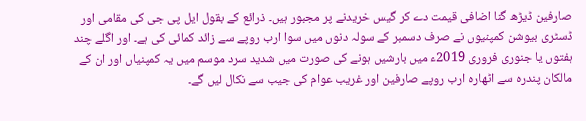صارفین ڈیڑھ گنا اضافی قیمت دے کر گیس خریدنے پر مجبور ہیں۔ ذرائع کے بقول ایل پی جی کی مقامی اور ڈسٹری بیوشن کمپنیوں نے صرف دسمبر کے سولہ دنوں میں سوا ارب روپے سے زائد کمائی کی ہے۔ اور اگلے چند ہفتوں یا جنوری فروری 2019ء میں بارشیں ہونے کی صورت میں شدید سرد موسم میں یہ کمپنیاں اور ان کے مالکان پندرہ سے اٹھارہ ارب روپے صارفین اور غریب عوام کی جیب سے نکال لیں گے۔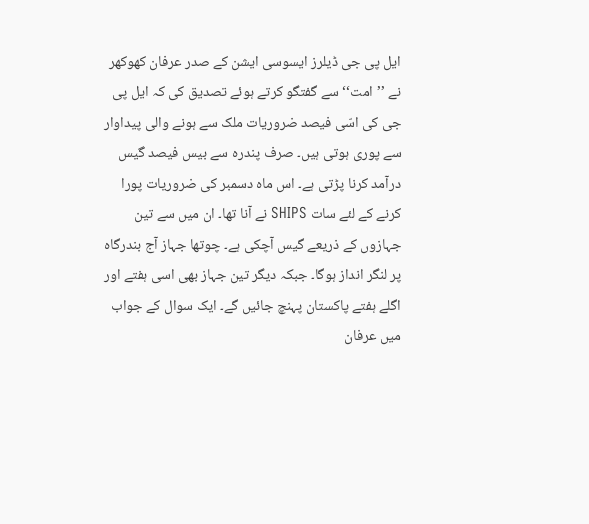ایل پی جی ڈیلرز ایسوسی ایشن کے صدر عرفان کھوکھر نے ’’امت‘‘ سے گفتگو کرتے ہوئے تصدیق کی کہ ایل پی جی کی اسّی فیصد ضروریات ملک سے ہونے والی پیداوار سے پوری ہوتی ہیں۔ صرف پندرہ سے بیس فیصد گیس درآمد کرنا پڑتی ہے۔ اس ماہ دسمبر کی ضروریات پورا کرنے کے لئے سات SHIPS نے آنا تھا۔ ان میں سے تین جہازوں کے ذریعے گیس آچکی ہے۔ چوتھا جہاز آج بندرگاہ پر لنگر انداز ہوگا۔ جبکہ دیگر تین جہاز بھی اسی ہفتے اور اگلے ہفتے پاکستان پہنچ جائیں گے۔ ایک سوال کے جواب میں عرفان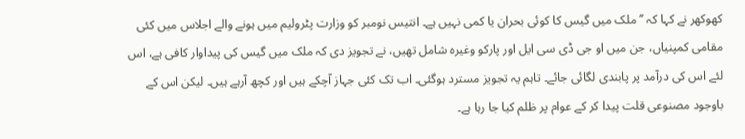کھوکھر نے کہا کہ ’’ملک میں گیس کا کوئی بحران یا کمی نہیں ہے۔ انتیس نومبر کو وزارت پٹرولیم میں ہونے والے اجلاس میں کئی مقامی کمپنیاں، جن میں او جی ڈی سی ایل اور پارکو وغیرہ شامل تھیں، نے تجویز دی کہ ملک میں گیس کی پیداوار کافی ہے، اس لئے اس کی درآمد پر پابندی لگائی جائے۔ تاہم یہ تجویز مسترد ہوگئی۔ اب تک کئی جہاز آچکے ہیں اور کچھ آرہے ہیں۔ لیکن اس کے باوجود مصنوعی قلت پیدا کر کے عوام پر ظلم کیا جا رہا ہے۔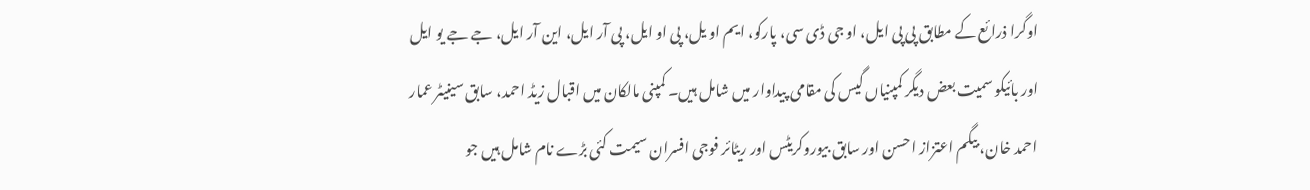اوگرا ذرائع کے مطابق پی پی ایل، او جی ڈی سی، پارکو، ایم او یل، پی او ایل، پی آر ایل، این آر ایل، جے جے یو ایل اور بائیکو سمیت بعض دیگر کمپنیاں گیس کی مقامی پیداوار میں شامل ہیں۔ کمپنی مالکان میں اقبال زیڈ احمد، سابق سینیٹر عمار احمد خان، بیگم اعتزاز احسن اور سابق بیوروکریٹس اور ریٹائر فوجی افسران سیمت کئی بڑے نام شامل ہیں جو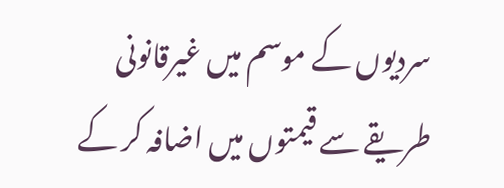سردیوں کے موسم میں غیرقانونی طریقے سے قیمتوں میں اضافہ کر کے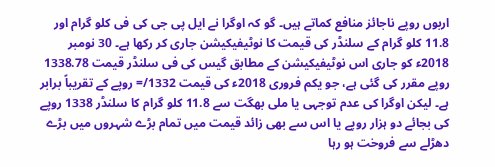اربوں روپے ناجائز منافع کماتے ہیں۔ گو کہ اوگرا نے ایل پی جی کی فی کلو گرام اور 11.8 کلو گرام کے سلنڈر کی قیمت کا نوٹیفیکیشن جاری کر رکھا ہے۔ 30 نومبر 2018ء کو جاری اس نوٹیفیکیشن کے مطابق گیس کی فی سلنڈر قیمت 1338.78 روپے مقرر کی گئی ہے، جو یکم فروری 2018ء کی قیمت 1332/= روپے کے تقریباً برابر ہے۔ لیکن اوگرا کی عدم توجہی یا ملی بھگت سے 11.8 کلو گرام کا سلنڈر 1338 روپے کی بجائے دو ہزار روپے یا اس سے بھی زائد قیمت میں تمام بڑے شہروں میں بڑے دھڑلے سے فروخت ہو رہا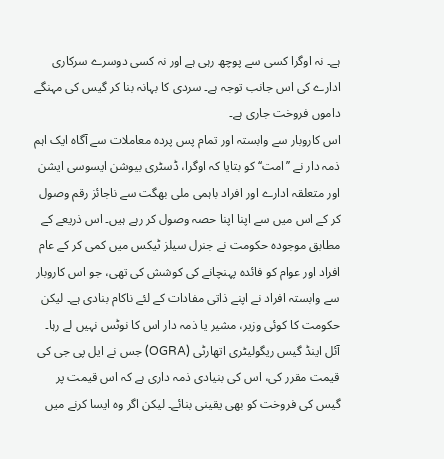ہے۔ نہ اوگرا کسی سے پوچھ رہی ہے اور نہ کسی دوسرے سرکاری ادارے کی اس جانب توجہ ہے۔ سردی کا بہانہ بنا کر گیس کی مہنگے داموں فروخت جاری ہے۔
اس کاروبار سے وابستہ اور تمام پس پردہ معاملات سے آگاہ ایک اہم ذمہ دار نے ’’امت‘‘ کو بتایا کہ اوگرا، ڈسٹری بیوشن ایسوسی ایشن اور متعلقہ ادارے اور افراد باہمی ملی بھگت سے ناجائز رقم وصول کر کے اس میں سے اپنا اپنا حصہ وصول کر رہے ہیں۔ اس ذریعے کے مطابق موجودہ حکومت نے جنرل سیلز ٹیکس میں کمی کر کے عام افراد اور عوام کو فائدہ پہنچانے کی کوشش کی تھی، جو اس کاروبار سے وابستہ افراد نے اپنے ذاتی مفادات کے لئے ناکام بنادی ہے۔ لیکن حکومت کا کوئی وزیر، مشیر یا ذمہ دار اس کا نوٹس نہیں لے رہا۔ آئل اینڈ گیس ریگولیٹری اتھارٹی (OGRA) جس نے ایل پی جی کی قیمت مقرر کی، اس کی بنیادی ذمہ داری ہے کہ اس قیمت پر گیس کی فروخت کو بھی یقینی بنائے۔ لیکن اگر وہ ایسا کرنے میں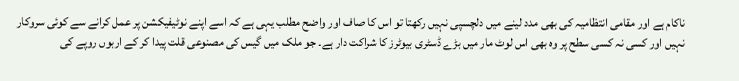ناکام ہے اور مقامی انتظامیہ کی بھی مدد لینے میں دلچسپی نہیں رکھتا تو اس کا صاف اور واضح مطلب یہی ہے کہ اسے اپنے نوٹیفیکشن پر عمل کرانے سے کوئی سروکار نہیں اور کسی نہ کسی سطح پر وہ بھی اس لوٹ مار میں بڑے ڈسٹری بیوٹرز کا شراکت دار ہے۔ جو ملک میں گیس کی مصنوعی قلت پیدا کر کے اربوں روپے کی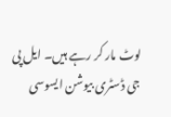لوٹ مار کر رہے ہیں۔ ایل پی جی ڈسٹری بیوشن ایسوسی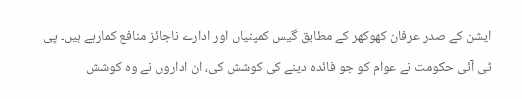ایشن کے صدر عرفان کھوکھر کے مطابق گیس کمپنیاں اور ادارے ناجائز منافع کمارہے ہیں۔ پی ٹی آئی حکومت نے عوام کو جو فائدہ دینے کی کوشش کی، ان اداروں نے وہ کوشش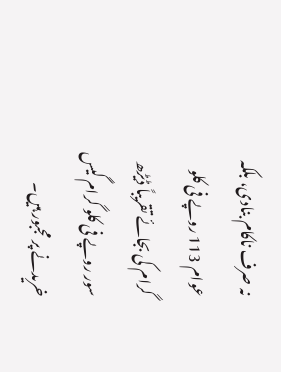نہ صرف ناکام بنادی، بلکہ عوام 113 روپے فی کلو گرام کی بجائے تقریباً ڈیڑھ سور روپے فی کلو گرام گیس خریدنے پر مجبور ہیں۔